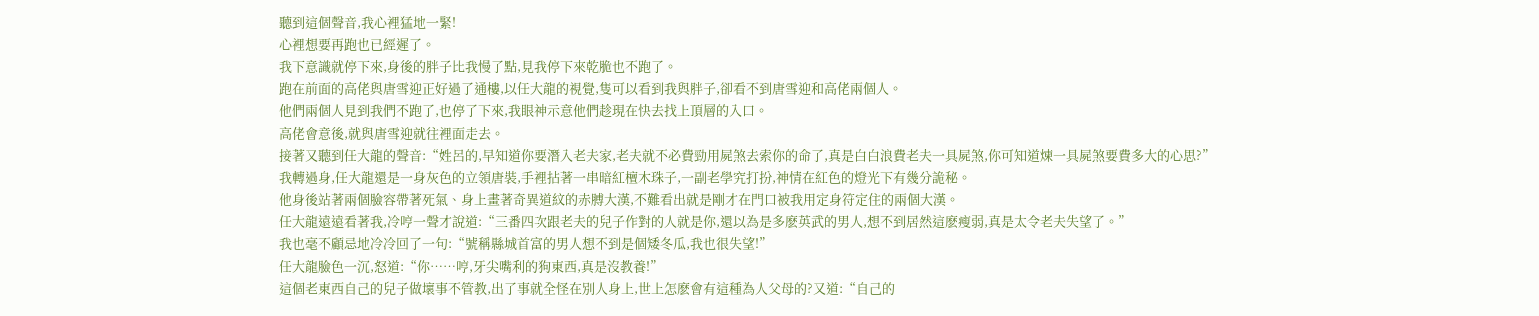聽到這個聲音,我心裡猛地一緊!
心裡想要再跑也已經遲了。
我下意識就停下來,身後的胖子比我慢了點,見我停下來乾脆也不跑了。
跑在前面的高佬與唐雪迎正好過了通樓,以任大龍的視覺,隻可以看到我與胖子,卻看不到唐雪迎和高佬兩個人。
他們兩個人見到我們不跑了,也停了下來,我眼神示意他們趁現在快去找上頂層的入口。
高佬會意後,就與唐雪迎就往裡面走去。
接著又聽到任大龍的聲音:“姓呂的,早知道你要潛入老夫家,老夫就不必費勁用屍煞去索你的命了,真是白白浪費老夫一具屍煞,你可知道煉一具屍煞要費多大的心思?”
我轉過身,任大龍還是一身灰色的立領唐裝,手裡拈著一串暗紅檀木珠子,一副老學究打扮,神情在紅色的燈光下有幾分詭秘。
他身後站著兩個臉容帶著死氣、身上畫著奇異道紋的赤膊大漢,不難看出就是剛才在門口被我用定身符定住的兩個大漢。
任大龍遠遠看著我,冷哼一聲才說道:“三番四次跟老夫的兒子作對的人就是你,還以為是多麽英武的男人,想不到居然這麽瘦弱,真是太令老夫失望了。”
我也毫不顧忌地冷冷回了一句:“號稱縣城首富的男人想不到是個矮冬瓜,我也很失望!”
任大龍臉色一沉,怒道:“你……哼,牙尖嘴利的狗東西,真是沒教養!”
這個老東西自己的兒子做壞事不管教,出了事就全怪在別人身上,世上怎麽會有這種為人父母的?又道:“自己的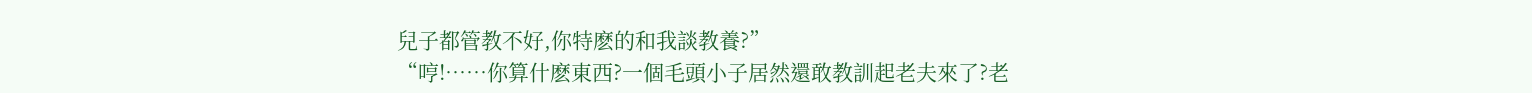兒子都管教不好,你特麽的和我談教養?”
“哼!……你算什麽東西?一個毛頭小子居然還敢教訓起老夫來了?老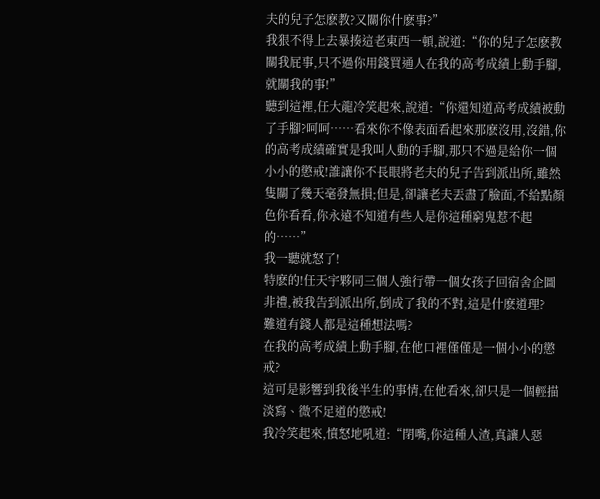夫的兒子怎麽教?又關你什麽事?”
我狠不得上去暴揍這老東西一頓,說道:“你的兒子怎麽教關我屁事,只不過你用錢買通人在我的高考成績上動手腳,就關我的事!”
聽到這裡,任大龍冷笑起來,說道:“你還知道高考成績被動了手腳?呵呵……看來你不像表面看起來那麽沒用,沒錯,你的高考成績確實是我叫人動的手腳,那只不過是給你一個小小的懲戒!誰讓你不長眼將老夫的兒子告到派出所,雖然隻關了幾天毫發無損;但是,卻讓老夫丟盡了臉面,不給點顏色你看看,你永遠不知道有些人是你這種窮鬼惹不起的……”
我一聽就怒了!
特麽的!任天宇夥同三個人強行帶一個女孩子回宿舍企圖非禮,被我告到派出所,倒成了我的不對,這是什麽道理?
難道有錢人都是這種想法嗎?
在我的高考成績上動手腳,在他口裡僅僅是一個小小的懲戒?
這可是影響到我後半生的事情,在他看來,卻只是一個輕描淡寫、微不足道的懲戒!
我冷笑起來,憤怒地吼道:“閉嘴,你這種人渣,真讓人惡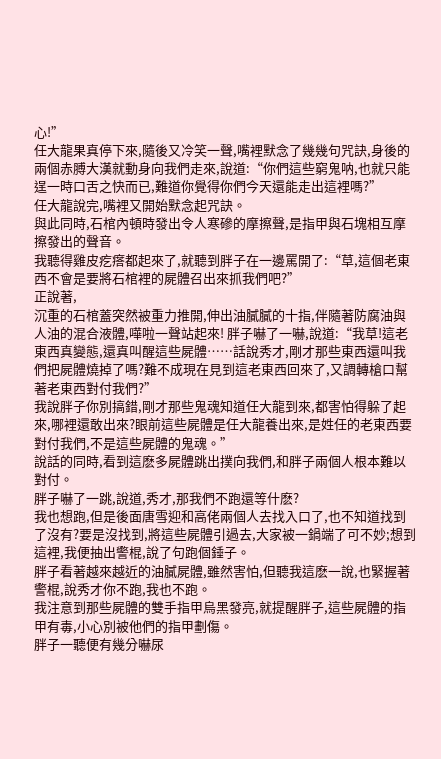心!”
任大龍果真停下來,隨後又冷笑一聲,嘴裡默念了幾幾句咒訣,身後的兩個赤膊大漢就動身向我們走來,說道:“你們這些窮鬼呐,也就只能逞一時口舌之快而已,難道你覺得你們今天還能走出這裡嗎?”
任大龍說完,嘴裡又開始默念起咒訣。
與此同時,石棺內頓時發出令人寒磣的摩擦聲,是指甲與石塊相互摩擦發出的聲音。
我聽得雞皮疙瘩都起來了,就聽到胖子在一邊罵開了:“草,這個老東西不會是要將石棺裡的屍體召出來抓我們吧?”
正說著,
沉重的石棺蓋突然被重力推開,伸出油膩膩的十指,伴隨著防腐油與人油的混合液體,嘩啦一聲站起來! 胖子嚇了一嚇,說道:“我草!這老東西真變態,還真叫醒這些屍體……話說秀才,剛才那些東西還叫我們把屍體燒掉了嗎?難不成現在見到這老東西回來了,又調轉槍口幫著老東西對付我們?”
我說胖子你別搞錯,剛才那些鬼魂知道任大龍到來,都害怕得躲了起來,哪裡還敢出來?眼前這些屍體是任大龍養出來,是姓任的老東西要對付我們,不是這些屍體的鬼魂。”
說話的同時,看到這麽多屍體跳出撲向我們,和胖子兩個人根本難以對付。
胖子嚇了一跳,說道,秀才,那我們不跑還等什麽?
我也想跑,但是後面唐雪迎和高佬兩個人去找入口了,也不知道找到了沒有?要是沒找到,將這些屍體引過去,大家被一鍋端了可不妙;想到這裡,我便抽出警棍,說了句跑個錘子。
胖子看著越來越近的油膩屍體,雖然害怕,但聽我這麽一說,也緊握著警棍,說秀才你不跑,我也不跑。
我注意到那些屍體的雙手指甲烏黑發亮,就提醒胖子,這些屍體的指甲有毒,小心別被他們的指甲劃傷。
胖子一聽便有幾分嚇尿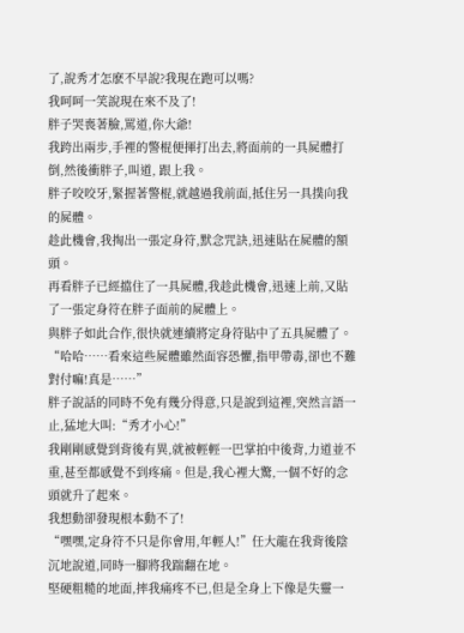了,說秀才怎麽不早說?我現在跑可以嗎?
我呵呵一笑說現在來不及了!
胖子哭喪著臉,罵道,你大爺!
我跨出兩步,手裡的警棍便揮打出去,將面前的一具屍體打倒,然後衝胖子,叫道, 跟上我。
胖子咬咬牙,緊握著警棍,就越過我前面,抵住另一具撲向我的屍體。
趁此機會,我掏出一張定身符,默念咒訣,迅速貼在屍體的額頭。
再看胖子已經擋住了一具屍體,我趁此機會,迅速上前,又貼了一張定身符在胖子面前的屍體上。
與胖子如此合作,很快就連續將定身符貼中了五具屍體了。
“哈哈……看來這些屍體雖然面容恐懼,指甲帶毒,卻也不難對付嘛!真是……”
胖子說話的同時不免有幾分得意,只是說到這裡,突然言語一止,猛地大叫:“秀才小心!”
我剛剛感覺到背後有異,就被輕輕一巴掌拍中後背,力道並不重,甚至都感覺不到疼痛。但是,我心裡大驚,一個不好的念頭就升了起來。
我想動卻發現根本動不了!
“嘿嘿,定身符不只是你會用,年輕人!”任大龍在我背後陰沉地說道,同時一腳將我踹翻在地。
堅硬粗糙的地面,摔我痛疼不已,但是全身上下像是失靈一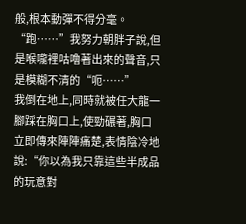般,根本動彈不得分毫。
“跑……”我努力朝胖子說,但是喉嚨裡咕嚕著出來的聲音,只是模糊不清的“呃……”
我倒在地上,同時就被任大龍一腳踩在胸口上,使勁碾著,胸口立即傳來陣陣痛楚,表情陰冷地說:“你以為我只靠這些半成品的玩意對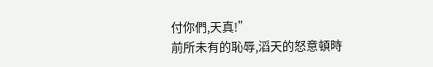付你們,天真!”
前所未有的恥辱,滔天的怒意頓時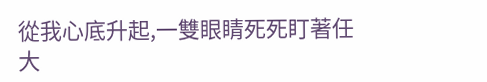從我心底升起,一雙眼睛死死盯著任大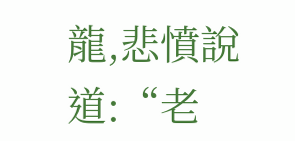龍,悲憤說道:“老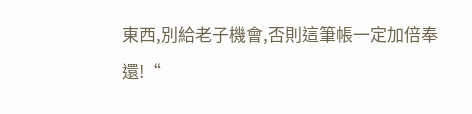東西,別給老子機會,否則這筆帳一定加倍奉還!“